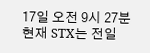17일 오전 9시 27분 현재 STX는 전일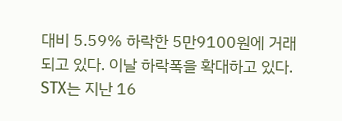대비 5.59% 하락한 5만9100원에 거래되고 있다. 이날 하락폭을 확대하고 있다.
STX는 지난 16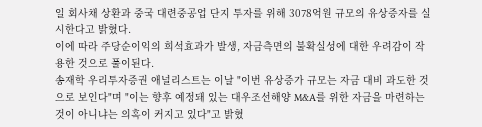일 회사채 상환과 중국 대련중공업 단지 투자를 위해 3078억원 규모의 유상증자를 실시한다고 밝혔다.
이에 따라 주당순이익의 희석효과가 발생, 자금측면의 불확실성에 대한 우려감이 작용한 것으로 풀이된다.
송재학 우리투자증권 애널리스트는 이날 "이번 유상증가 규모는 자금 대비 과도한 것으로 보인다"며 "이는 향후 예정돼 있는 대우조선해양 M&A를 위한 자금을 마련하는 것이 아니냐는 의혹이 커지고 있다"고 밝혔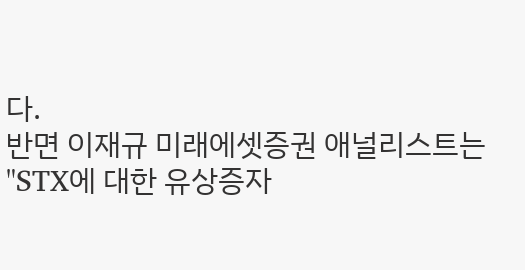다.
반면 이재규 미래에셋증권 애널리스트는 "STX에 대한 유상증자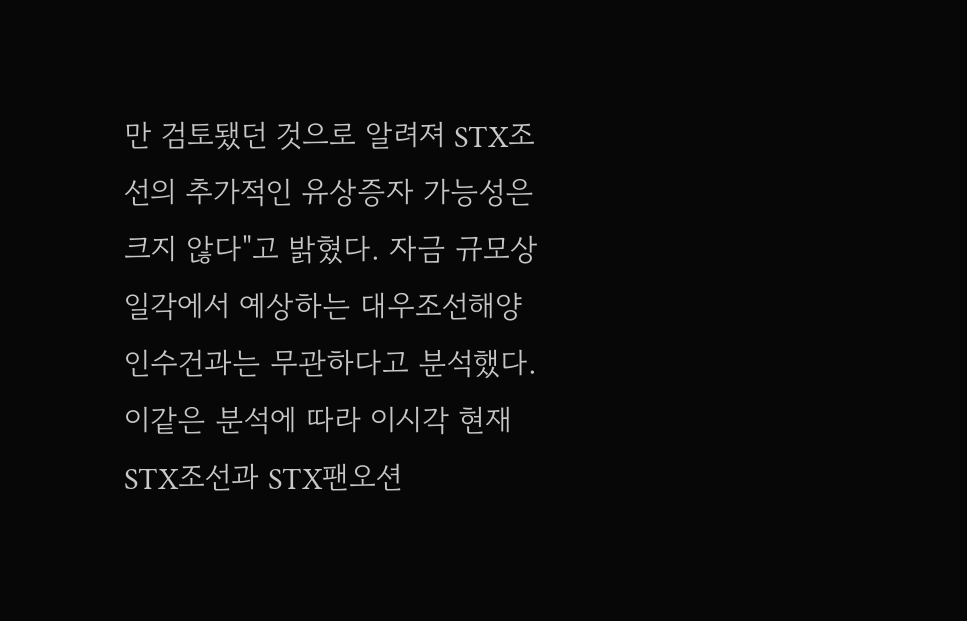만 검토됐던 것으로 알려져 STX조선의 추가적인 유상증자 가능성은 크지 않다"고 밝혔다. 자금 규모상 일각에서 예상하는 대우조선해양 인수건과는 무관하다고 분석했다.
이같은 분석에 따라 이시각 현재 STX조선과 STX팬오션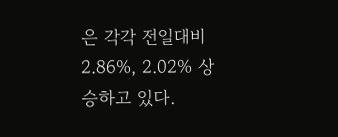은 각각 전일대비 2.86%, 2.02% 상승하고 있다.